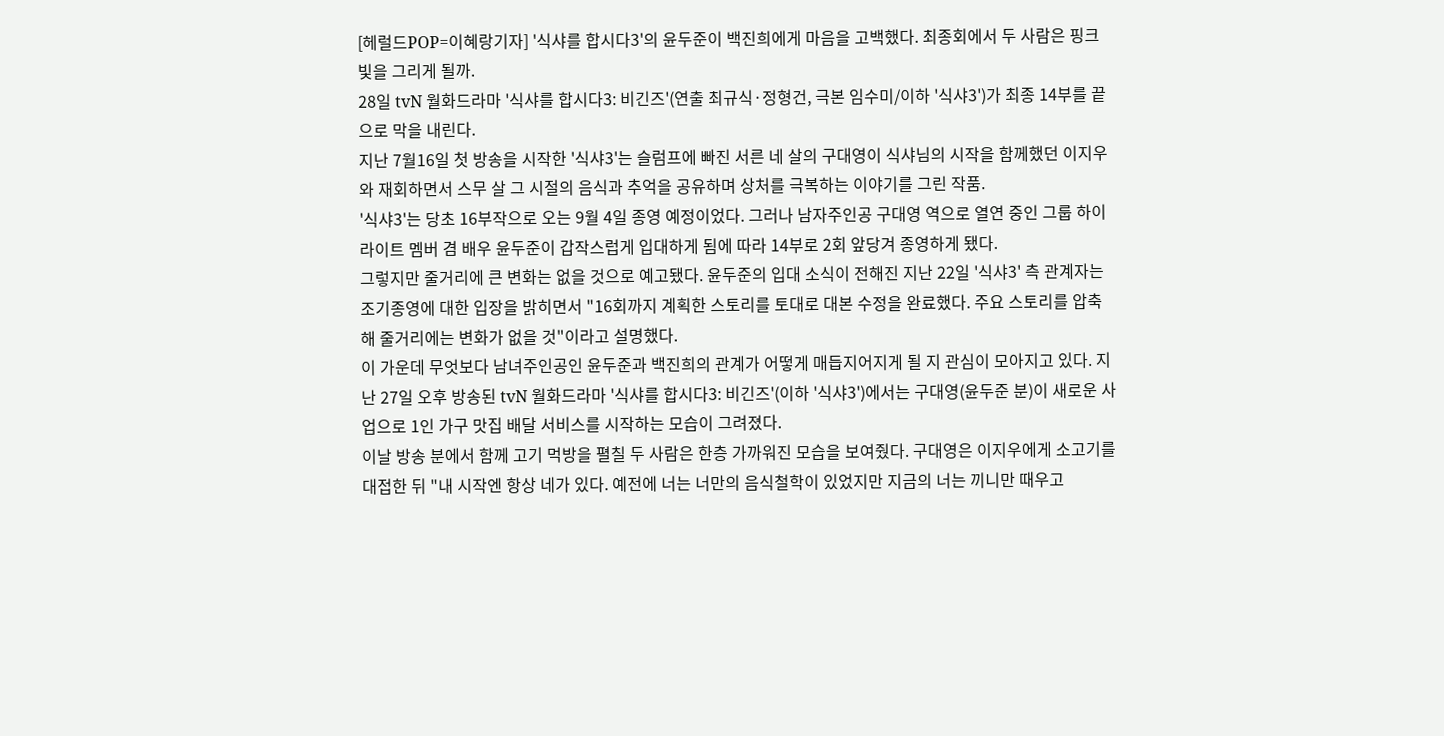[헤럴드POP=이혜랑기자] '식샤를 합시다3'의 윤두준이 백진희에게 마음을 고백했다. 최종회에서 두 사람은 핑크빛을 그리게 될까.
28일 tvN 월화드라마 '식샤를 합시다3: 비긴즈'(연출 최규식·정형건, 극본 임수미/이하 '식샤3')가 최종 14부를 끝으로 막을 내린다.
지난 7월16일 첫 방송을 시작한 '식샤3'는 슬럼프에 빠진 서른 네 살의 구대영이 식샤님의 시작을 함께했던 이지우와 재회하면서 스무 살 그 시절의 음식과 추억을 공유하며 상처를 극복하는 이야기를 그린 작품.
'식샤3'는 당초 16부작으로 오는 9월 4일 종영 예정이었다. 그러나 남자주인공 구대영 역으로 열연 중인 그룹 하이라이트 멤버 겸 배우 윤두준이 갑작스럽게 입대하게 됨에 따라 14부로 2회 앞당겨 종영하게 됐다.
그렇지만 줄거리에 큰 변화는 없을 것으로 예고됐다. 윤두준의 입대 소식이 전해진 지난 22일 '식샤3' 측 관계자는 조기종영에 대한 입장을 밝히면서 "16회까지 계획한 스토리를 토대로 대본 수정을 완료했다. 주요 스토리를 압축해 줄거리에는 변화가 없을 것"이라고 설명했다.
이 가운데 무엇보다 남녀주인공인 윤두준과 백진희의 관계가 어떻게 매듭지어지게 될 지 관심이 모아지고 있다. 지난 27일 오후 방송된 tvN 월화드라마 '식샤를 합시다3: 비긴즈'(이하 '식샤3')에서는 구대영(윤두준 분)이 새로운 사업으로 1인 가구 맛집 배달 서비스를 시작하는 모습이 그려졌다.
이날 방송 분에서 함께 고기 먹방을 펼칠 두 사람은 한층 가까워진 모습을 보여줬다. 구대영은 이지우에게 소고기를 대접한 뒤 "내 시작엔 항상 네가 있다. 예전에 너는 너만의 음식철학이 있었지만 지금의 너는 끼니만 때우고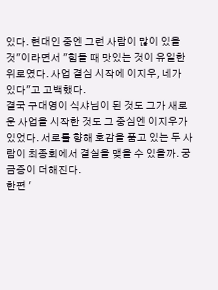있다. 현대인 중엔 그런 사람이 많이 있을 것"이라면서 "힘들 때 맛있는 것이 유일한 위로였다. 사업 결심 시작에 이지우, 네가 있다"고 고백했다.
결국 구대영이 식샤님이 된 것도 그가 새로운 사업을 시작한 것도 그 중심엔 이지우가 있었다. 서로를 향해 호감을 품고 있는 두 사람이 최종회에서 결실을 맺을 수 있을까. 궁금증이 더해진다.
한편 '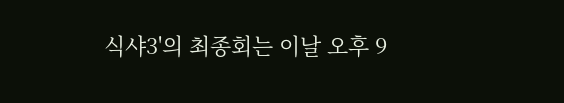식샤3'의 최종회는 이날 오후 9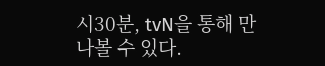시30분, tvN을 통해 만나볼 수 있다.